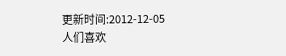更新时间:2012-12-05
人们喜欢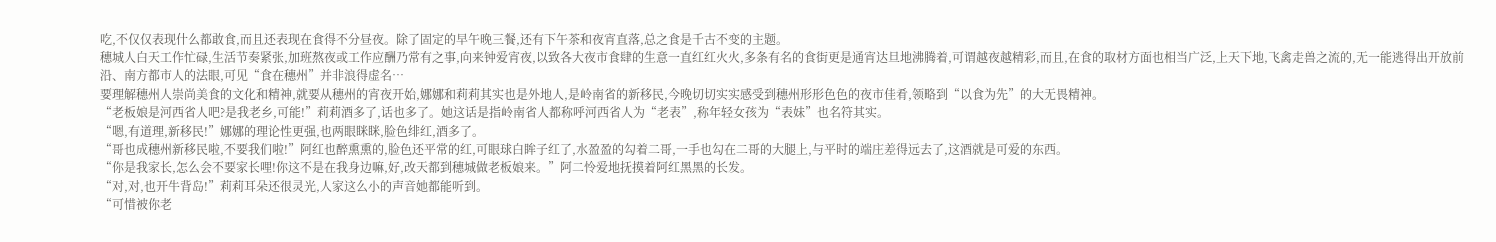吃,不仅仅表现什么都敢食,而且还表现在食得不分昼夜。除了固定的早午晚三餐,还有下午茶和夜宵直落,总之食是千古不变的主题。
穗城人白天工作忙碌,生活节奏紧张,加班熬夜或工作应酬乃常有之事,向来钟爱宵夜,以致各大夜市食肆的生意一直红红火火,多条有名的食街更是通宵达旦地沸腾着,可谓越夜越精彩,而且,在食的取材方面也相当广泛,上天下地,飞禽走兽之流的,无一能逃得出开放前沿、南方都市人的法眼,可见“食在穗州”并非浪得虚名…
要理解穗州人崇尚美食的文化和精神,就要从穗州的宵夜开始,娜娜和莉莉其实也是外地人,是岭南省的新移民,今晚切切实实感受到穗州形形色色的夜市佳肴,领略到“以食为先”的大无畏精神。
“老板娘是河西省人吧?是我老乡,可能!”莉莉酒多了,话也多了。她这话是指岭南省人都称呼河西省人为“老表”,称年轻女孩为“表妹”也名符其实。
“嗯,有道理,新移民!”娜娜的理论性更强,也两眼眯眯,脸色绯红,酒多了。
“哥也成穗州新移民啦,不要我们啦!”阿红也醉熏熏的,脸色还平常的红,可眼球白眸子红了,水盈盈的勾着二哥,一手也勾在二哥的大腿上,与平时的端庄差得远去了,这酒就是可爱的东西。
“你是我家长,怎么会不要家长哩!你这不是在我身边嘛,好,改天都到穗城做老板娘来。”阿二怜爱地抚摸着阿红黑黑的长发。
“对,对,也开牛背岛!”莉莉耳朵还很灵光,人家这么小的声音她都能听到。
“可惜被你老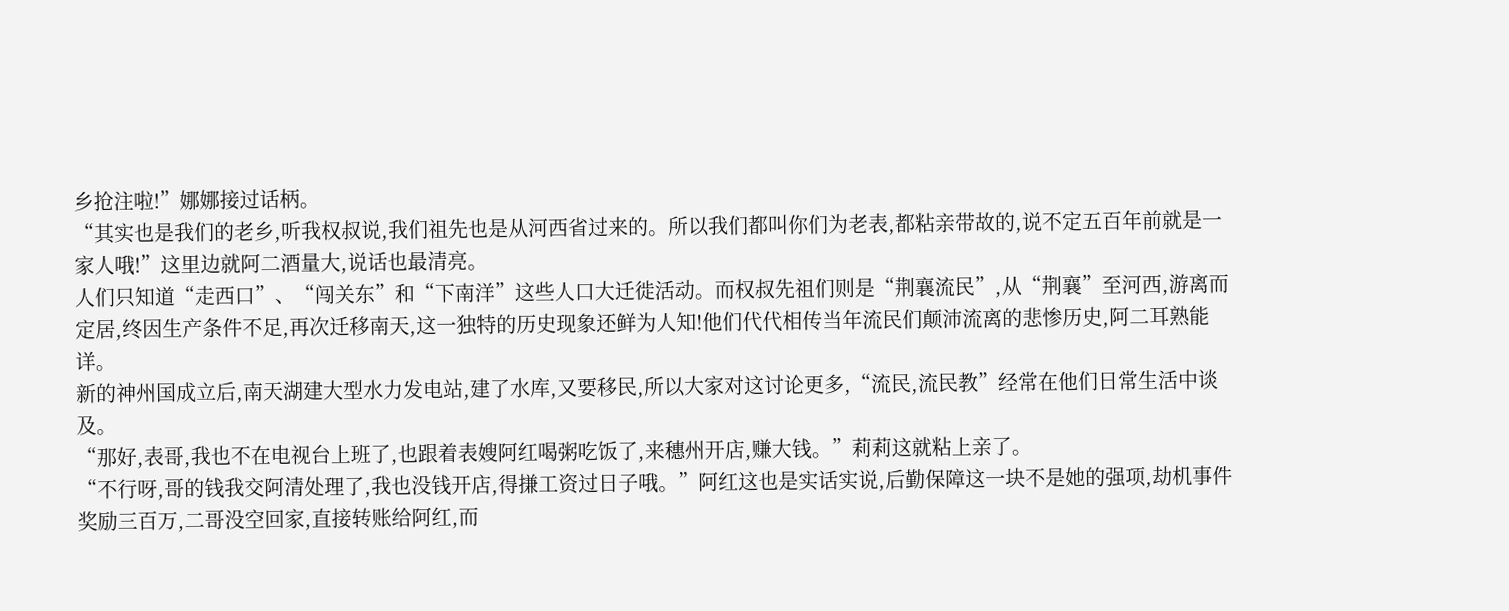乡抢注啦!”娜娜接过话柄。
“其实也是我们的老乡,听我权叔说,我们祖先也是从河西省过来的。所以我们都叫你们为老表,都粘亲带故的,说不定五百年前就是一家人哦!”这里边就阿二酒量大,说话也最清亮。
人们只知道“走西口”、“闯关东”和“下南洋”这些人口大迁徙活动。而权叔先祖们则是“荆襄流民”,从“荆襄”至河西,游离而定居,终因生产条件不足,再次迁移南天,这一独特的历史现象还鲜为人知!他们代代相传当年流民们颠沛流离的悲惨历史,阿二耳熟能详。
新的神州国成立后,南天湖建大型水力发电站,建了水库,又要移民,所以大家对这讨论更多,“流民,流民教”经常在他们日常生活中谈及。
“那好,表哥,我也不在电视台上班了,也跟着表嫂阿红喝粥吃饭了,来穗州开店,赚大钱。”莉莉这就粘上亲了。
“不行呀,哥的钱我交阿清处理了,我也没钱开店,得搛工资过日子哦。”阿红这也是实话实说,后勤保障这一块不是她的强项,劫机事件奖励三百万,二哥没空回家,直接转账给阿红,而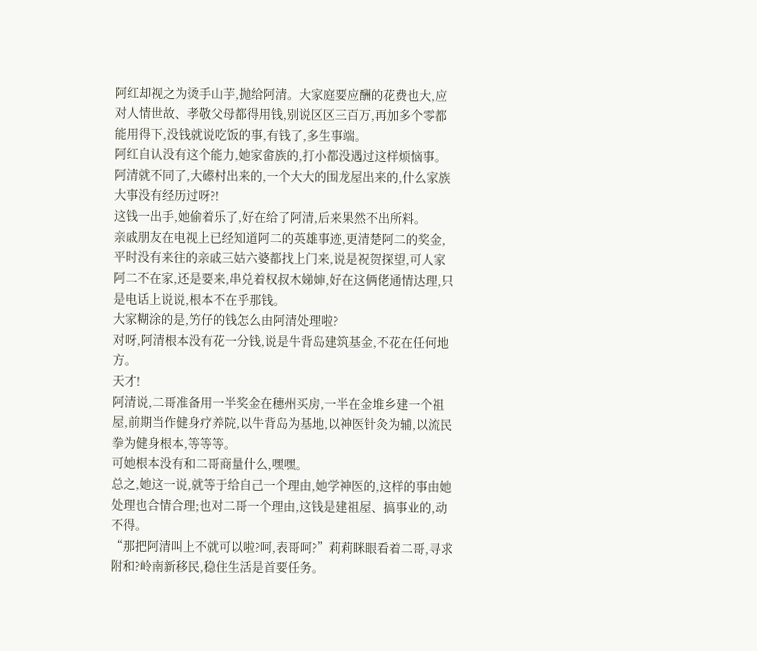阿红却视之为烫手山芋,抛给阿清。大家庭要应酬的花费也大,应对人情世故、孝敬父母都得用钱,别说区区三百万,再加多个零都能用得下,没钱就说吃饭的事,有钱了,多生事端。
阿红自认没有这个能力,她家畲族的,打小都没遇过这样烦恼事。阿清就不同了,大礤村出来的,一个大大的围龙屋出来的,什么家族大事没有经历过呀?!
这钱一出手,她偷着乐了,好在给了阿清,后来果然不出所料。
亲戚朋友在电视上已经知道阿二的英雄事迹,更清楚阿二的奖金,平时没有来往的亲戚三姑六婆都找上门来,说是祝贺探望,可人家阿二不在家,还是要来,串兑着权叔木娣婶,好在这俩佬通情达理,只是电话上说说,根本不在乎那钱。
大家糊涂的是,竻仔的钱怎么由阿清处理啦?
对呀,阿清根本没有花一分钱,说是牛背岛建筑基金,不花在任何地方。
天才!
阿清说,二哥准备用一半奖金在穗州买房,一半在金堆乡建一个祖屋,前期当作健身疗养院,以牛背岛为基地,以神医针灸为辅,以流民拳为健身根本,等等等。
可她根本没有和二哥商量什么,嘿嘿。
总之,她这一说,就等于给自己一个理由,她学神医的,这样的事由她处理也合情合理;也对二哥一个理由,这钱是建祖屋、搞事业的,动不得。
“那把阿清叫上不就可以啦?呵,表哥呵?”莉莉眯眼看着二哥,寻求附和?岭南新移民,稳住生活是首要任务。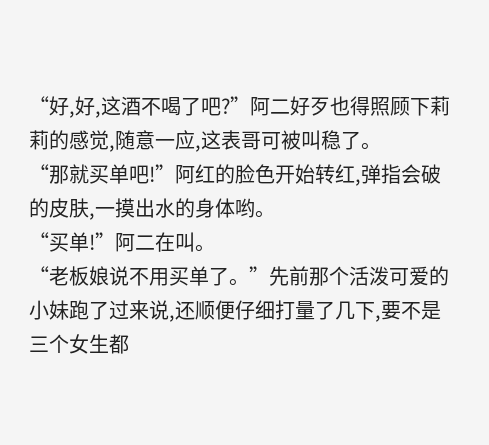“好,好,这酒不喝了吧?”阿二好歹也得照顾下莉莉的感觉,随意一应,这表哥可被叫稳了。
“那就买单吧!”阿红的脸色开始转红,弹指会破的皮肤,一摸出水的身体哟。
“买单!”阿二在叫。
“老板娘说不用买单了。”先前那个活泼可爱的小妹跑了过来说,还顺便仔细打量了几下,要不是三个女生都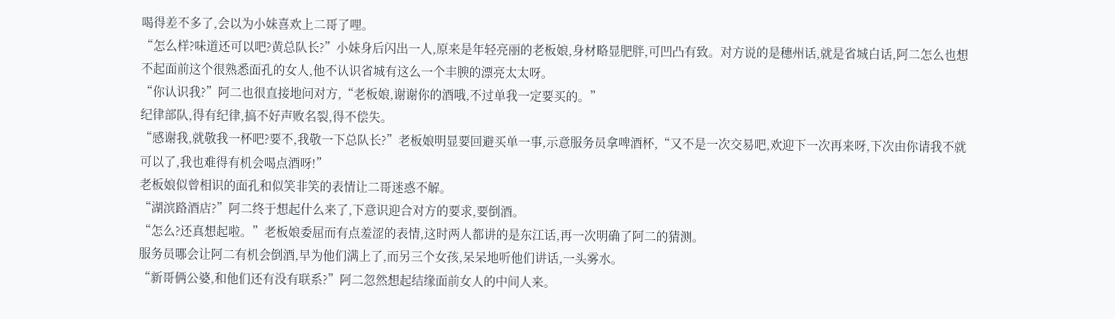喝得差不多了,会以为小妹喜欢上二哥了哩。
“怎么样?味道还可以吧?黄总队长?”小妹身后闪出一人,原来是年轻亮丽的老板娘,身材略显肥胖,可凹凸有致。对方说的是穗州话,就是省城白话,阿二怎么也想不起面前这个很熟悉面孔的女人,他不认识省城有这么一个丰腴的漂亮太太呀。
“你认识我?”阿二也很直接地问对方,“老板娘,谢谢你的酒哦,不过单我一定要买的。”
纪律部队,得有纪律,搞不好声败名裂,得不偿失。
“感谢我,就敬我一杯吧?要不,我敬一下总队长?”老板娘明显要回避买单一事,示意服务员拿啤酒杯,“又不是一次交易吧,欢迎下一次再来呀,下次由你请我不就可以了,我也难得有机会喝点酒呀!”
老板娘似曾相识的面孔和似笑非笑的表情让二哥迷惑不解。
“湖滨路酒店?”阿二终于想起什么来了,下意识迎合对方的要求,要倒酒。
“怎么?还真想起啦。”老板娘委屈而有点羞涩的表情,这时两人都讲的是东江话,再一次明确了阿二的猜测。
服务员哪会让阿二有机会倒酒,早为他们满上了,而另三个女孩,呆呆地听他们讲话,一头雾水。
“新哥俩公婆,和他们还有没有联系?”阿二忽然想起结缘面前女人的中间人来。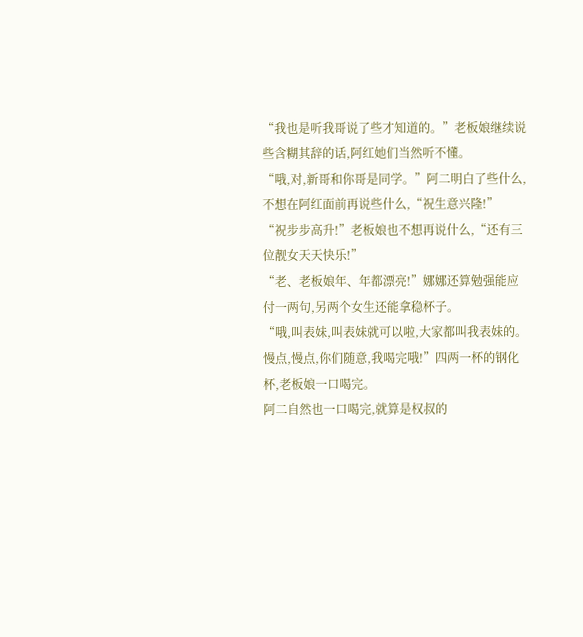“我也是听我哥说了些才知道的。”老板娘继续说些含糊其辞的话,阿红她们当然听不懂。
“哦,对,新哥和你哥是同学。”阿二明白了些什么,不想在阿红面前再说些什么,“祝生意兴隆!”
“祝步步高升!”老板娘也不想再说什么,“还有三位靓女天天快乐!”
“老、老板娘年、年都漂亮!”娜娜还算勉强能应付一两句,另两个女生还能拿稳杯子。
“哦,叫表妹,叫表妹就可以啦,大家都叫我表妹的。慢点,慢点,你们随意,我喝完哦!”四两一杯的钢化杯,老板娘一口喝完。
阿二自然也一口喝完,就算是权叔的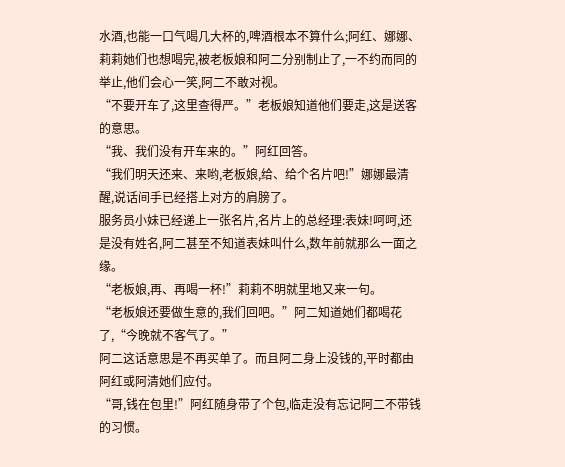水酒,也能一口气喝几大杯的,啤酒根本不算什么;阿红、娜娜、莉莉她们也想喝完,被老板娘和阿二分别制止了,一不约而同的举止,他们会心一笑,阿二不敢对视。
“不要开车了,这里查得严。”老板娘知道他们要走,这是送客的意思。
“我、我们没有开车来的。”阿红回答。
“我们明天还来、来哟,老板娘,给、给个名片吧!”娜娜最清醒,说话间手已经搭上对方的肩膀了。
服务员小妹已经递上一张名片,名片上的总经理:表妹!呵呵,还是没有姓名,阿二甚至不知道表妹叫什么,数年前就那么一面之缘。
“老板娘,再、再喝一杯!”莉莉不明就里地又来一句。
“老板娘还要做生意的,我们回吧。”阿二知道她们都喝花了,“今晚就不客气了。”
阿二这话意思是不再买单了。而且阿二身上没钱的,平时都由阿红或阿清她们应付。
“哥,钱在包里!”阿红随身带了个包,临走没有忘记阿二不带钱的习惯。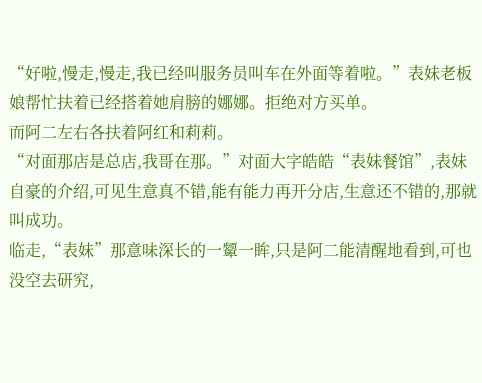“好啦,慢走,慢走,我已经叫服务员叫车在外面等着啦。”表妹老板娘帮忙扶着已经搭着她肩膀的娜娜。拒绝对方买单。
而阿二左右各扶着阿红和莉莉。
“对面那店是总店,我哥在那。”对面大字皓皓“表妹餐馆”,表妹自豪的介绍,可见生意真不错,能有能力再开分店,生意还不错的,那就叫成功。
临走,“表妹”那意味深长的一颦一眸,只是阿二能清醒地看到,可也没空去研究,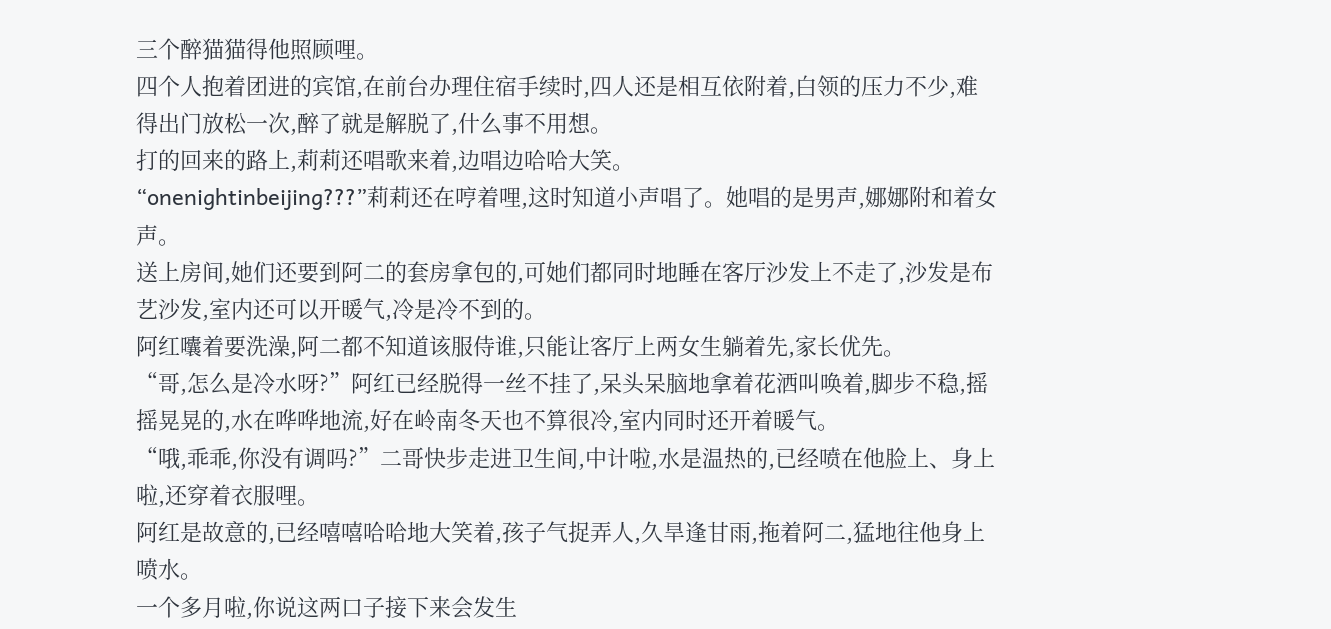三个醉猫猫得他照顾哩。
四个人抱着团进的宾馆,在前台办理住宿手续时,四人还是相互依附着,白领的压力不少,难得出门放松一次,醉了就是解脱了,什么事不用想。
打的回来的路上,莉莉还唱歌来着,边唱边哈哈大笑。
“onenightinbeijing???”莉莉还在哼着哩,这时知道小声唱了。她唱的是男声,娜娜附和着女声。
送上房间,她们还要到阿二的套房拿包的,可她们都同时地睡在客厅沙发上不走了,沙发是布艺沙发,室内还可以开暖气,冷是冷不到的。
阿红囔着要洗澡,阿二都不知道该服侍谁,只能让客厅上两女生躺着先,家长优先。
“哥,怎么是冷水呀?”阿红已经脱得一丝不挂了,呆头呆脑地拿着花洒叫唤着,脚步不稳,摇摇晃晃的,水在哗哗地流,好在岭南冬天也不算很冷,室内同时还开着暖气。
“哦,乖乖,你没有调吗?”二哥快步走进卫生间,中计啦,水是温热的,已经喷在他脸上、身上啦,还穿着衣服哩。
阿红是故意的,已经嘻嘻哈哈地大笑着,孩子气捉弄人,久旱逢甘雨,拖着阿二,猛地往他身上喷水。
一个多月啦,你说这两口子接下来会发生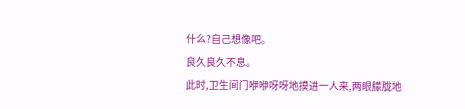什么?自己想像吧。
良久良久不息。
此时,卫生间门咿咿呀呀地摸进一人来,两眼朦胧地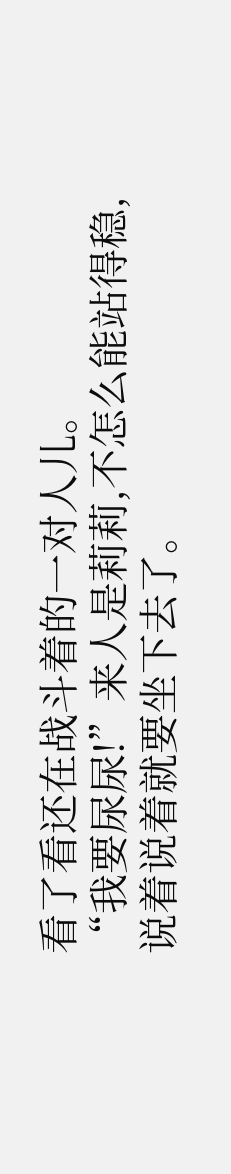看了看还在战斗着的一对人儿。
“我要尿尿!”来人是莉莉,不怎么能站得稳,说着说着就要坐下去了。